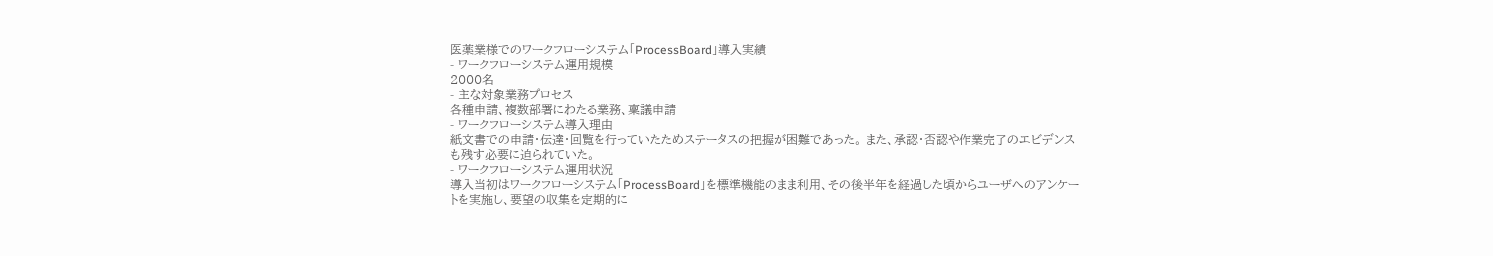医薬業様でのワークフローシステム「ProcessBoard」導入実績
- ワークフローシステム運用規模
2000名
- 主な対象業務プロセス
各種申請、複数部署にわたる業務、稟議申請
- ワークフローシステム導入理由
紙文書での申請・伝達・回覧を行っていたためステータスの把握が困難であった。 また、承認・否認や作業完了のエビデンスも残す必要に迫られていた。
- ワークフローシステム運用状況
導入当初はワークフローシステム「ProcessBoard」を標準機能のまま利用、その後半年を経過した頃からユーザへのアンケートを実施し、要望の収集を定期的に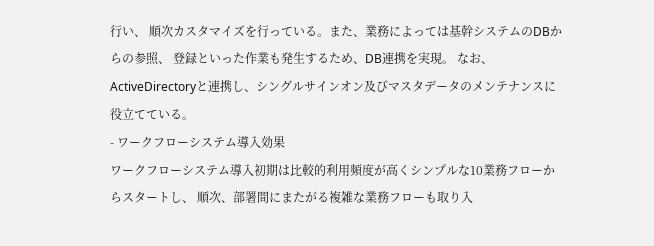行い、 順次カスタマイズを行っている。また、業務によっては基幹システムのDBからの参照、 登録といった作業も発生するため、DB連携を実現。 なお、ActiveDirectoryと連携し、シングルサインオン及びマスタデータのメンテナンスに役立てている。
- ワークフローシステム導入効果
ワークフローシステム導入初期は比較的利用頻度が高くシンプルな10業務フローからスタートし、 順次、部署間にまたがる複雑な業務フローも取り入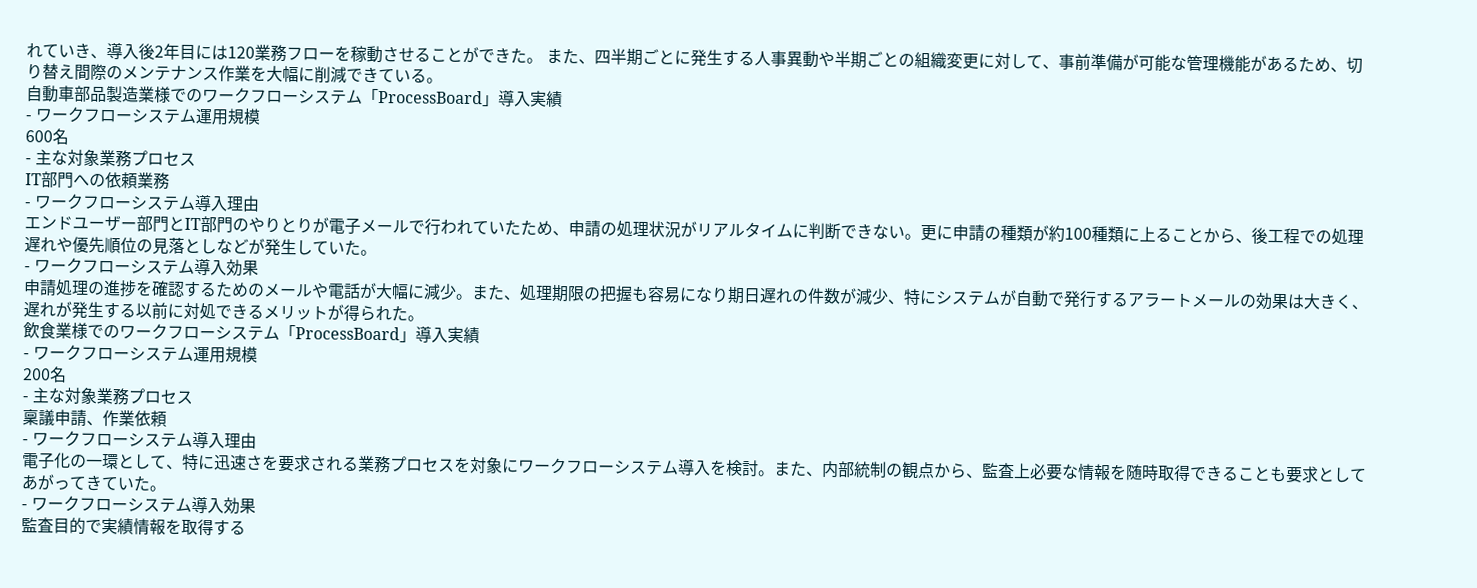れていき、導入後2年目には120業務フローを稼動させることができた。 また、四半期ごとに発生する人事異動や半期ごとの組織変更に対して、事前準備が可能な管理機能があるため、切り替え間際のメンテナンス作業を大幅に削減できている。
自動車部品製造業様でのワークフローシステム「ProcessBoard」導入実績
- ワークフローシステム運用規模
600名
- 主な対象業務プロセス
IT部門への依頼業務
- ワークフローシステム導入理由
エンドユーザー部門とIT部門のやりとりが電子メールで行われていたため、申請の処理状況がリアルタイムに判断できない。更に申請の種類が約100種類に上ることから、後工程での処理遅れや優先順位の見落としなどが発生していた。
- ワークフローシステム導入効果
申請処理の進捗を確認するためのメールや電話が大幅に減少。また、処理期限の把握も容易になり期日遅れの件数が減少、特にシステムが自動で発行するアラートメールの効果は大きく、遅れが発生する以前に対処できるメリットが得られた。
飲食業様でのワークフローシステム「ProcessBoard」導入実績
- ワークフローシステム運用規模
200名
- 主な対象業務プロセス
稟議申請、作業依頼
- ワークフローシステム導入理由
電子化の一環として、特に迅速さを要求される業務プロセスを対象にワークフローシステム導入を検討。また、内部統制の観点から、監査上必要な情報を随時取得できることも要求としてあがってきていた。
- ワークフローシステム導入効果
監査目的で実績情報を取得する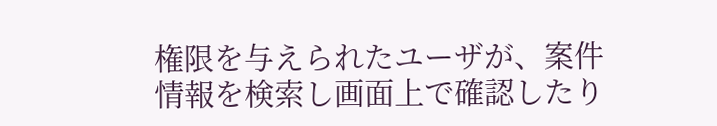権限を与えられたユーザが、案件情報を検索し画面上で確認したり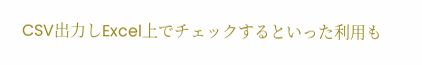CSV出力しExcel上でチェックするといった利用も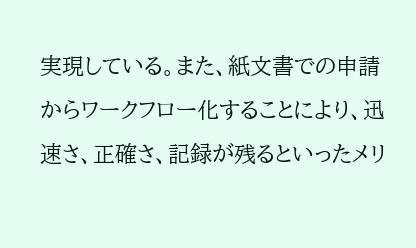実現している。また、紙文書での申請からワークフロー化することにより、迅速さ、正確さ、記録が残るといったメリ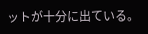ットが十分に出ている。